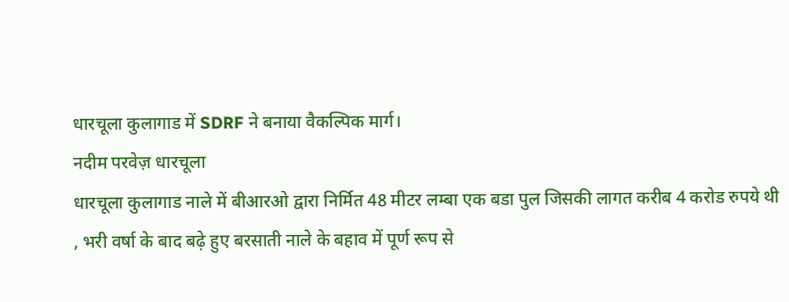धारचूला कुलागाड में SDRF ने बनाया वैकल्पिक मार्ग।
नदीम परवेज़ धारचूला
धारचूला कुलागाड नाले में बीआरओ द्वारा निर्मित 48 मीटर लम्बा एक बडा पुल जिसकी लागत करीब 4 करोड रुपये थी , भरी वर्षा के बाद बढ़े हुए बरसाती नाले के बहाव में पूर्ण रूप से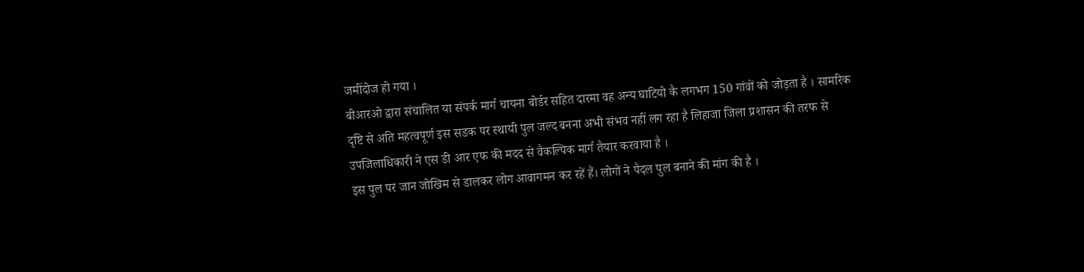जमींदोज हो गया ।
बीआरओ द्वारा संचालित या संपर्क मार्ग चायना बोर्डर सहित दारमा वह अन्य घाटियो कै लगभग 150 गांवों को जोड़ता है । सामरिक दृष्टि से अति महत्वपूर्ण इस सडक पर स्थायी पुल जल्द बनना अभी संभव नहीं लग रहा है लिहाजा जिला प्रशासन की तरफ से उपजिलाधिकारी ने एस डी आर एफ की मदद से वैकल्पिक मार्ग तैयार करवाया है ।
इस पुल पर जान जोखिम से डालकर लोग आवागमन कर रहें हैं। लोगों ने पैदल पुल बनाने की मांग की है ।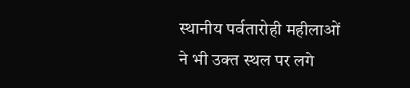स्थानीय पर्वतारोही महीलाओं ने भी उक्त स्थल पर लगे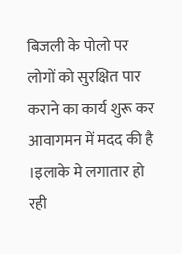बिजली के पोलो पर लोगों को सुरक्षित पार कराने का कार्य शुरू कर आवागमन में मदद की है ।इलाके मे लगातार हो रही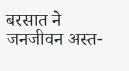बरसात ने जनजीवन अस्त-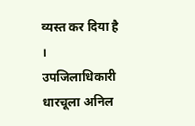व्यस्त कर दिया है ।
उपजिलाधिकारी धारचूला अनिल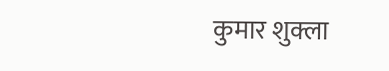कुमार शुक्ला